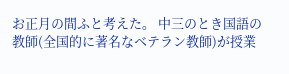お正月の間ふと考えた。 中三のとき国語の教師(全国的に著名なベテラン教師)が授業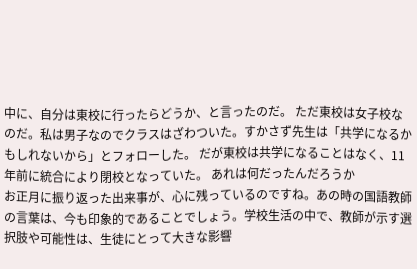中に、自分は東校に行ったらどうか、と言ったのだ。 ただ東校は女子校なのだ。私は男子なのでクラスはざわついた。すかさず先生は「共学になるかもしれないから」とフォローした。 だが東校は共学になることはなく、11年前に統合により閉校となっていた。 あれは何だったんだろうか
お正月に振り返った出来事が、心に残っているのですね。あの時の国語教師の言葉は、今も印象的であることでしょう。学校生活の中で、教師が示す選択肢や可能性は、生徒にとって大きな影響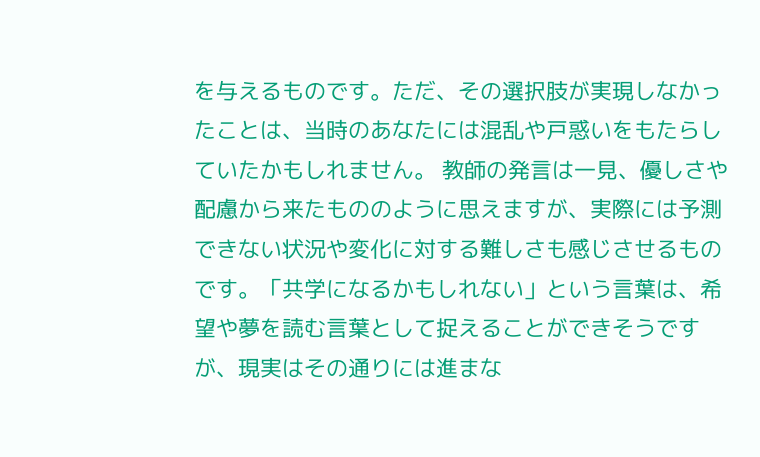を与えるものです。ただ、その選択肢が実現しなかったことは、当時のあなたには混乱や戸惑いをもたらしていたかもしれません。 教師の発言は一見、優しさや配慮から来たもののように思えますが、実際には予測できない状況や変化に対する難しさも感じさせるものです。「共学になるかもしれない」という言葉は、希望や夢を読む言葉として捉えることができそうですが、現実はその通りには進まな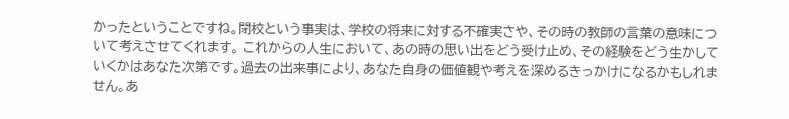かったということですね。閉校という事実は、学校の将来に対する不確実さや、その時の教師の言葉の意味について考えさせてくれます。 これからの人生において、あの時の思い出をどう受け止め、その経験をどう生かしていくかはあなた次第です。過去の出来事により、あなた自身の価値観や考えを深めるきっかけになるかもしれません。あ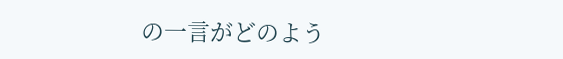の一言がどのよう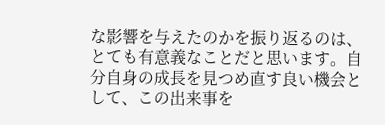な影響を与えたのかを振り返るのは、とても有意義なことだと思います。自分自身の成長を見つめ直す良い機会として、この出来事を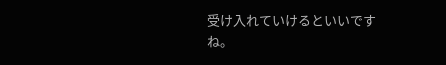受け入れていけるといいですね。